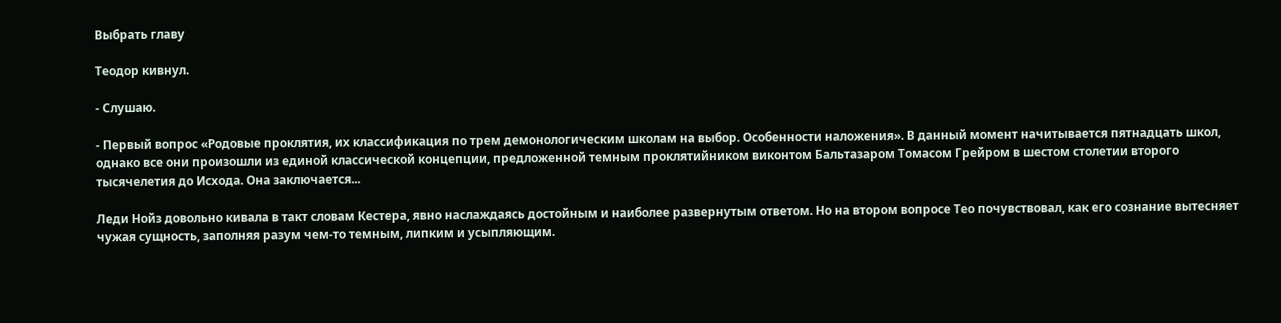Выбрать главу

Теодор кивнул.

- Слушаю.

- Первый вопрос «Родовые проклятия, их классификация по трем демонологическим школам на выбор. Особенности наложения». В данный момент начитывается пятнадцать школ, однако все они произошли из единой классической концепции, предложенной темным проклятийником виконтом Бальтазаром Томасом Грейром в шестом столетии второго тысячелетия до Исхода. Она заключается...

Леди Нойз довольно кивала в такт словам Кестера, явно наслаждаясь достойным и наиболее развернутым ответом. Но на втором вопросе Тео почувствовал, как его сознание вытесняет чужая сущность, заполняя разум чем-то темным, липким и усыпляющим.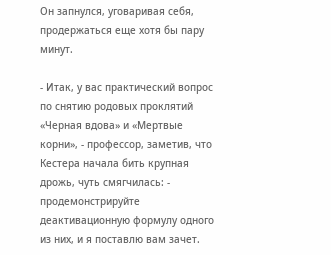Он запнулся, уговаривая себя, продержаться еще хотя бы пару минут.

- Итак, у вас практический вопрос по снятию родовых проклятий «Черная вдова» и «Мертвые корни», - профессор, заметив, что Кестера начала бить крупная дрожь, чуть смягчилась: - продемонстрируйте деактивационную формулу одного из них, и я поставлю вам зачет.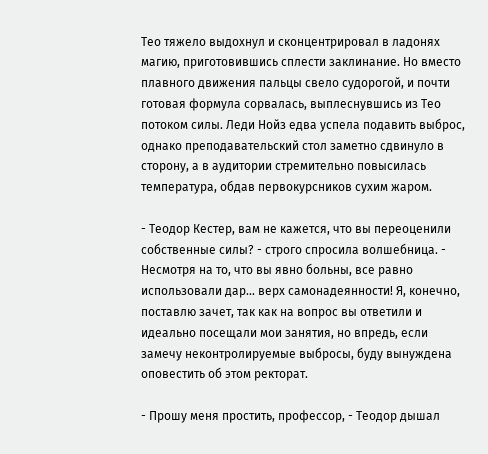Тео тяжело выдохнул и сконцентрировал в ладонях магию, приготовившись сплести заклинание. Но вместо плавного движения пальцы свело судорогой, и почти готовая формула сорвалась, выплеснувшись из Тео потоком силы. Леди Нойз едва успела подавить выброс, однако преподавательский стол заметно сдвинуло в сторону, а в аудитории стремительно повысилась температура, обдав первокурсников сухим жаром.

- Теодор Кестер, вам не кажется, что вы переоценили собственные силы? - строго спросила волшебница. - Несмотря на то, что вы явно больны, все равно использовали дар... верх самонадеянности! Я, конечно, поставлю зачет, так как на вопрос вы ответили и идеально посещали мои занятия, но впредь, если замечу неконтролируемые выбросы, буду вынуждена оповестить об этом ректорат.

- Прошу меня простить, профессор, - Теодор дышал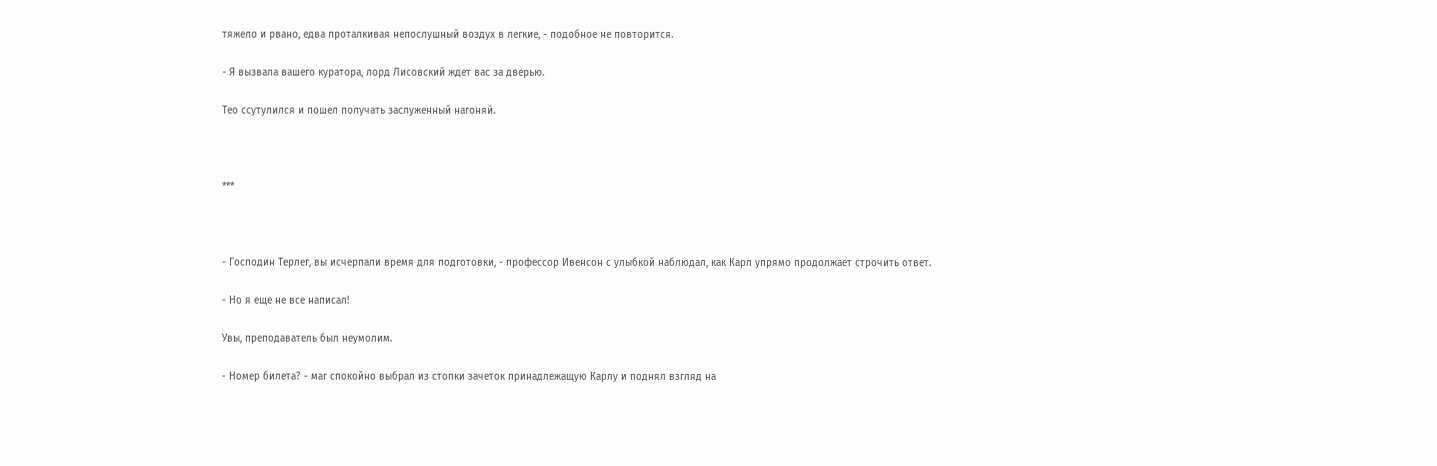тяжело и рвано, едва проталкивая непослушный воздух в легкие, - подобное не повторится.

- Я вызвала вашего куратора, лорд Лисовский ждет вас за дверью.

Тео ссутулился и пошел получать заслуженный нагоняй.



***



- Господин Терлег, вы исчерпали время для подготовки, - профессор Ивенсон с улыбкой наблюдал, как Карл упрямо продолжает строчить ответ.

- Но я еще не все написал!

Увы, преподаватель был неумолим.

- Номер билета? - маг спокойно выбрал из стопки зачеток принадлежащую Карлу и поднял взгляд на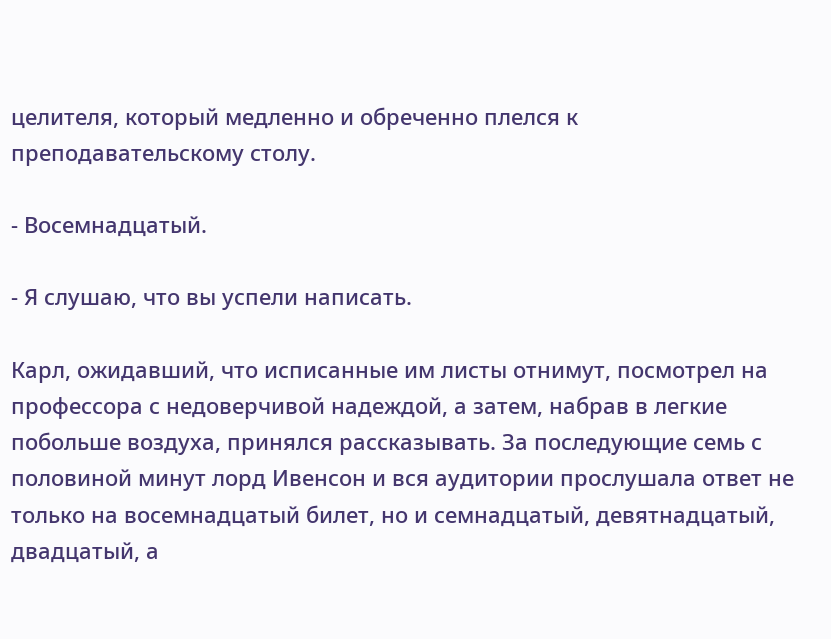целителя, который медленно и обреченно плелся к преподавательскому столу.

- Восемнадцатый.

- Я слушаю, что вы успели написать.

Карл, ожидавший, что исписанные им листы отнимут, посмотрел на профессора с недоверчивой надеждой, а затем, набрав в легкие побольше воздуха, принялся рассказывать. За последующие семь с половиной минут лорд Ивенсон и вся аудитории прослушала ответ не только на восемнадцатый билет, но и семнадцатый, девятнадцатый,  двадцатый, а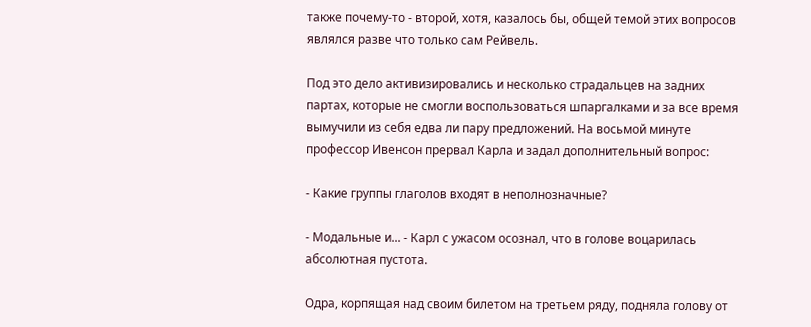также почему-то - второй, хотя, казалось бы, общей темой этих вопросов являлся разве что только сам Рейвель.

Под это дело активизировались и несколько страдальцев на задних партах, которые не смогли воспользоваться шпаргалками и за все время вымучили из себя едва ли пару предложений. На восьмой минуте профессор Ивенсон прервал Карла и задал дополнительный вопрос:

- Какие группы глаголов входят в неполнозначные?

- Модальные и... - Карл с ужасом осознал, что в голове воцарилась абсолютная пустота.

Одра, корпящая над своим билетом на третьем ряду, подняла голову от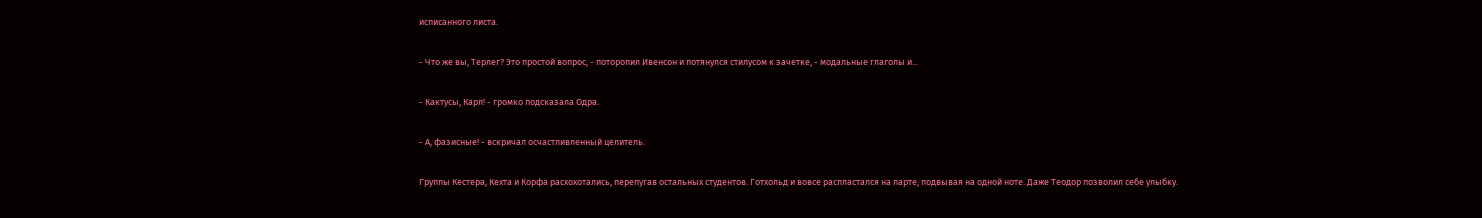исписанного листа.

- Что же вы, Терлег? Это простой вопрос, - поторопил Ивенсон и потянулся стилусом к зачетке, - модальные глаголы и...

- Кактусы, Карл! - громко подсказала Одра.

- А, фазисные! - вскричал осчастливленный целитель.

Группы Кестера, Кехта и Корфа расхохотались, перепугав остальных студентов. Готхольд и вовсе распластался на парте, подвывая на одной ноте. Даже Теодор позволил себе улыбку.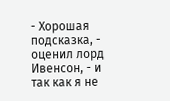- Хорошая подсказка, - оценил лорд Ивенсон, - и так как я не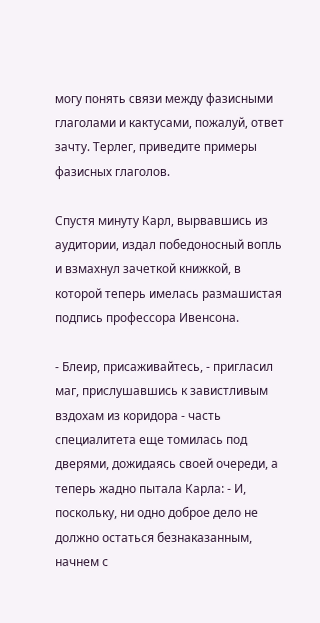могу понять связи между фазисными глаголами и кактусами, пожалуй, ответ зачту. Терлег, приведите примеры фазисных глаголов.

Спустя минуту Карл, вырвавшись из аудитории, издал победоносный вопль и взмахнул зачеткой книжкой, в которой теперь имелась размашистая подпись профессора Ивенсона.

- Блеир, присаживайтесь, - пригласил маг, прислушавшись к завистливым вздохам из коридора - часть специалитета еще томилась под дверями, дожидаясь своей очереди, а теперь жадно пытала Карла: - И,  поскольку, ни одно доброе дело не должно остаться безнаказанным, начнем с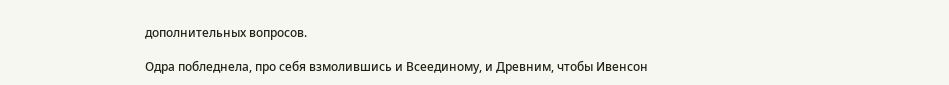дополнительных вопросов.

Одра побледнела, про себя взмолившись и Всеединому, и Древним, чтобы Ивенсон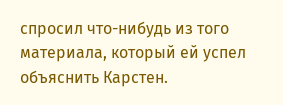спросил что-нибудь из того материала, который ей успел объяснить Карстен.